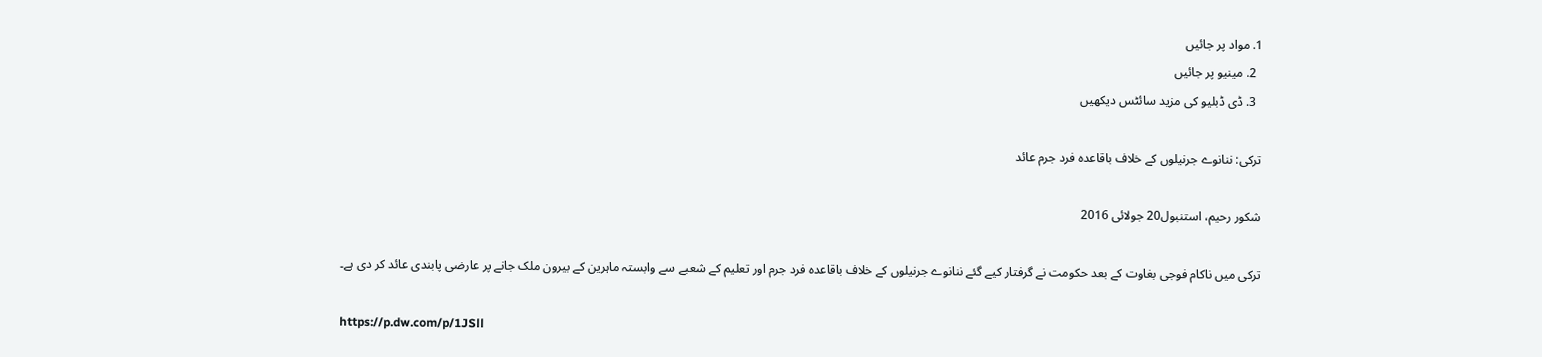1. مواد پر جائیں
  2. مینیو پر جائیں
  3. ڈی ڈبلیو کی مزید سائٹس دیکھیں

ترکی: ننانوے جرنیلوں کے خلاف باقاعدہ فرد جرم عائد

شکور رحیم، استنبول20 جولائی 2016

ترکی میں ناکام فوجی بغاوت کے بعد حکومت نے گرفتار کیے گئے ننانوے جرنیلوں کے خلاف باقاعدہ فرد جرم اور تعلیم کے شعبے سے وابستہ ماہرین کے بیرون ملک جانے پر عارضی پابندی عائد کر دی ہے۔

https://p.dw.com/p/1JSll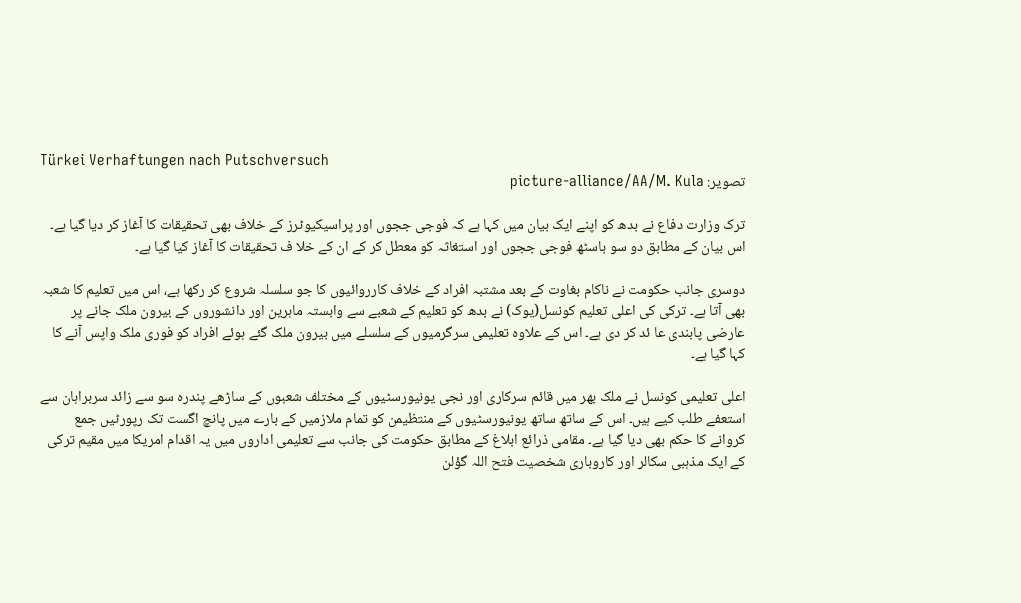Türkei Verhaftungen nach Putschversuch
تصویر: picture-alliance/AA/M. Kula

ترک وزارت دفاع نے بدھ کو اپنے ایک بیان میں کہا ہے کہ فوجی ججوں اور پراسیکیوٹرز کے خلاف بھی تحقیقات کا آغاز کر دیا گیا ہے۔ اس بیان کے مطابق دو سو باسٹھ فوجی ججوں اور استغاثہ کو معطل کر کے ان کے خلا ف تحقیقات کا آغاز کیا گیا ہے۔

دوسری جانب حکومت نے ناکام بغاوت کے بعد مشتبہ افراد کے خلاف کارروائیوں کا جو سلسلہ شروع کر رکھا ہے، اس میں تعلیم کا شعبہ بھی آتا ہے۔ ترکی کی اعلی تعلیم کونسل(یوک) نے بدھ کو تعلیم کے شعبے سے وابستہ ماہرین اور دانشوروں کے بیرون ملک جانے پر عارضی پابندی عا ئد کر دی ہے۔ اس کے علاوہ تعلیمی سرگرمیوں کے سلسلے میں بیرون ملک گئے ہوئے افراد کو فوری ملک واپس آنے کا کہا گیا ہے۔

اعلی تعلیمی کونسل نے ملک بھر میں قائم سرکاری اور نجی یونیورسٹیوں کے مختلف شعبوں کے ساڑھے پندرہ سو سے زائد سربراہان سے استعفے طلب کیے ہیں۔ اس کے ساتھ ساتھ یونیورسٹیوں کے منتظیمن کو تمام ملازمیں کے بارے میں پانچ اگست تک رپورٹیں جمع کروانے کا حکم بھی دیا گیا ہے۔ مقامی ذرائع ابلاغ کے مطابق حکومت کی جانب سے تعلیمی اداروں میں یہ اقدام امریکا میں مقیم ترکی کے ایک مذہبی سکالر اور کاروباری شخصیت فتح اللہ گؤلن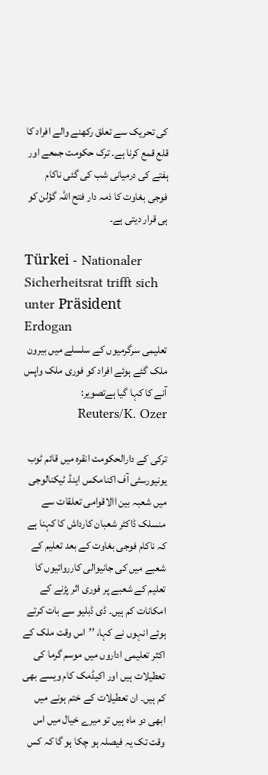کی تحریک سے تعلق رکھنے والے افراد کا قلع قمع کرنا ہے۔ ترک حکومت جمعے اور ہفتے کی درمیانی شب کی گئی ناکام فوجی بغاوت کا ذمہ دار فتح اللہ گؤلن کو ہی قرار دیتی ہے۔

Türkei - Nationaler Sicherheitsrat trifft sich unter Präsident Erdogan
تعلیمی سرگرمیوں کے سلسلے میں بیرون ملک گئے ہوئے افراد کو فوری ملک واپس آنے کا کہا گیا ہےتصویر: Reuters/K. Ozer

ترکی کے دارالحکومت انقرہ میں قائم ٹوب یونیورسٹی آف اکنامکس اینڈ ٹیکنالوجی میں شعبہ بین االاقوامی تعلقات سے منسلک ڈاکٹر شعبان کارداش کا کہنا ہے کہ ناکام فوجی بغاوت کے بعد تعلیم کے شعبے میں کی جانیوالی کارروائیوں کا تعلیم کے شعبے پر فوری اثر پڑنے کے امکانات کم ہیں۔ ڈی ڈبلیو سے بات کرتے ہوئے انہوں نے کہا، ’’اس وقت ملک کے اکثر تعلیمی اداروں میں موسم گرما کی تعطیلات ہیں اور اکیڈمک کام ویسے بھی کم ہیں۔ ان تعطیلات کے ختم ہونے میں ابھی دو ماہ ہیں تو میرے خیال میں اس وقت تک یہ فیصلہ ہو چکا ہو گا کہ کس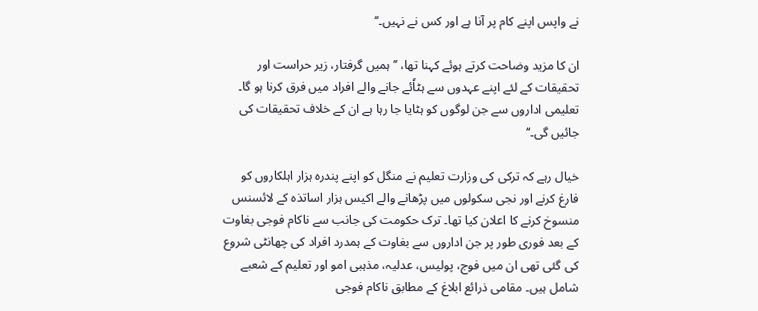نے واپس اپنے کام پر آنا ہے اور کس نے نہیں۔‘‘

ان کا مزید وضاحت کرتے ہوئے کہنا تھا، ’’ہمیں گرفتار، زیر حراست اور تحقیقات کے لئے اپنے عہدوں سے ہٹاٗئے جانے والے افراد میں فرق کرنا ہو گا۔ تعلیمی اداروں سے جن لوگوں کو ہٹایا جا رہا ہے ان کے خلاف تحقیقات کی جائیں گی۔‘‘

خیال رہے کہ ترکی کی وزارت تعلیم نے منگل کو اپنے پندرہ ہزار اہلکاروں کو فارغ کرنے اور نجی سکولوں میں پڑھانے والے اکیس ہزار اساتذہ کے لائسنس منسوخ کرنے کا اعلان کیا تھا۔ ترک حکومت کی جانب سے ناکام فوجی بغاوت کے بعد فوری طور پر جن اداروں سے بغاوت کے ہمدرد افراد کی چھانٹی شروع کی گئی تھی ان میں فوج، پولیس، عدلیہ، مذہبی امو اور تعلیم کے شعبے شامل ہیں۔ مقامی ذرائع ابلاغ کے مطابق ناکام فوجی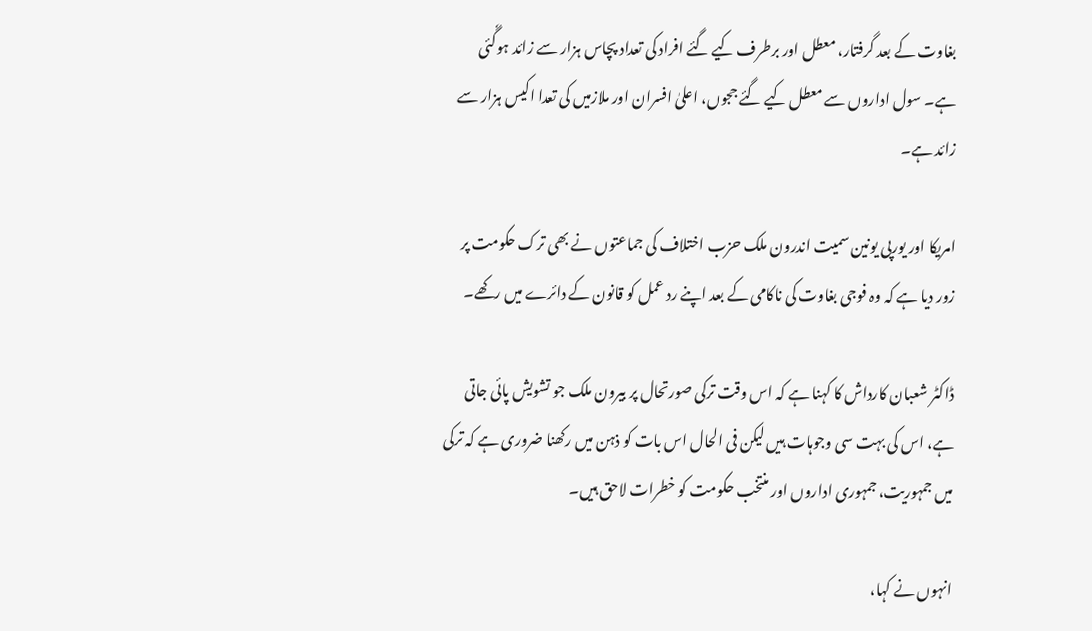بغاوت کے بعد گرفتار، معطل اور برطرف کیے گئے افراد کی تعداد پچاس ہزار سے زائد ہوگٗئی ہے۔ سول اداروں سے معطل کیے گئے ججوں، اعلیٰ افسران اور ملازمیں کی تعدا اکیس ہزار سے زائد ہے۔

امریکا اور یورپی یونین سمیت اندرون ملک حزب اختلاف کی جماعتوں نے بھی ترک حکومت پر زور دیا ہے کہ وہ فوجی بغاوت کی ناکامی کے بعد اپنے رد عمل کو قانون کے دائرے میں رکھے۔

ڈاکٹر شعبان کارداش کا کہنا ہے کہ اس وقت ترکی صورتحال پر بیرون ملک جو تشویش پائی جاتی ہے، اس کی بہت سی وجوہات ہیں لیکن فی الحال اس بات کو ذہن میں رکھنا ضروری ہے کہ ترکی میں جمہوریت، جمہوری اداروں اور منتخب حکومت کو خطرات لاحق ہیں۔

انہوں نے کہا،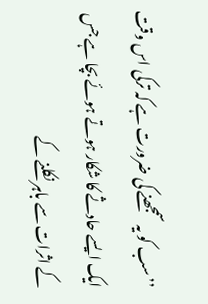’’سب کو یہ سمجھنے کی ضرورت ہے کہ ترکی اس وقت ایک ایسے حادثے کا شکار ہوتے ہوئے بچا ہے جس کے اثرات سے باہر نکلنے کے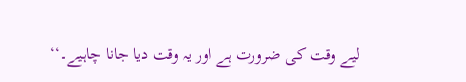لیے وقت کی ضرورت ہے اور یہ وقت دیا جانا چاہیے۔‘‘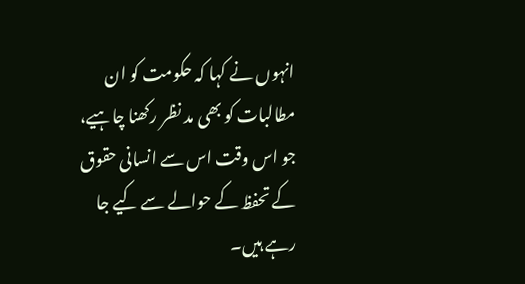انہوں نے کہا کہ حکومت کو ان مطالبات کو بھی مد نظر رکھنا چاہیے، جو اس وقت اس سے انسانی حقوق کے تحفظ کے حوالے سے کیے جا رہے ہیں۔